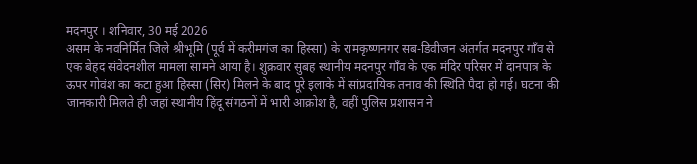मदनपुर । शनिवार, 30 मई 2026
असम के नवनिर्मित जिले श्रीभूमि (पूर्व में करीमगंज का हिस्सा) के रामकृष्णनगर सब-डिवीजन अंतर्गत मदनपुर गाँव से एक बेहद संवेदनशील मामला सामने आया है। शुक्रवार सुबह स्थानीय मदनपुर गाँव के एक मंदिर परिसर में दानपात्र के ऊपर गोवंश का कटा हुआ हिस्सा (सिर) मिलने के बाद पूरे इलाके में सांप्रदायिक तनाव की स्थिति पैदा हो गई। घटना की जानकारी मिलते ही जहां स्थानीय हिंदू संगठनों में भारी आक्रोश है, वहीं पुलिस प्रशासन ने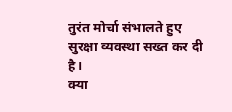तुरंत मोर्चा संभालते हुए सुरक्षा व्यवस्था सख्त कर दी है।
क्या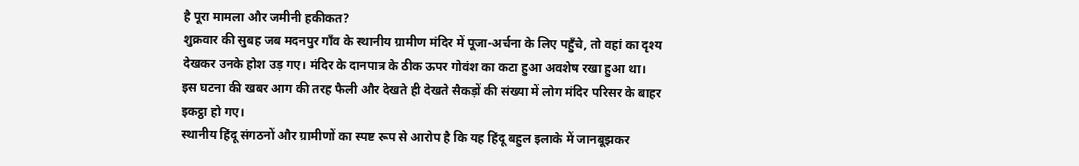है पूरा मामला और जमीनी हकीकत?
शुक्रवार की सुबह जब मदनपुर गाँव के स्थानीय ग्रामीण मंदिर में पूजा-अर्चना के लिए पहुँचे, तो वहां का दृश्य देखकर उनके होश उड़ गए। मंदिर के दानपात्र के ठीक ऊपर गोवंश का कटा हुआ अवशेष रखा हुआ था। इस घटना की खबर आग की तरह फैली और देखते ही देखते सैकड़ों की संख्या में लोग मंदिर परिसर के बाहर इकट्ठा हो गए।
स्थानीय हिंदू संगठनों और ग्रामीणों का स्पष्ट रूप से आरोप है कि यह हिंदू बहुल इलाके में जानबूझकर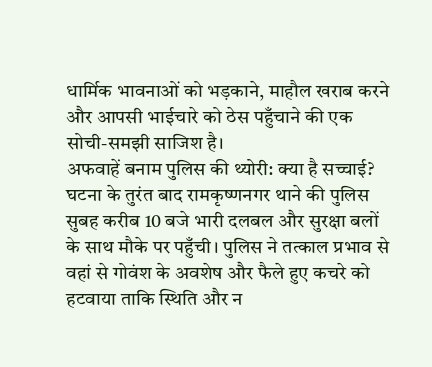धार्मिक भावनाओं को भड़काने, माहौल खराब करने और आपसी भाईचारे को ठेस पहुँचाने की एक सोची-समझी साजिश है।
अफवाहें बनाम पुलिस की थ्योरी: क्या है सच्चाई?
घटना के तुरंत बाद रामकृष्णनगर थाने की पुलिस सुबह करीब 10 बजे भारी दलबल और सुरक्षा बलों के साथ मौके पर पहुँची। पुलिस ने तत्काल प्रभाव से वहां से गोवंश के अवशेष और फैले हुए कचरे को हटवाया ताकि स्थिति और न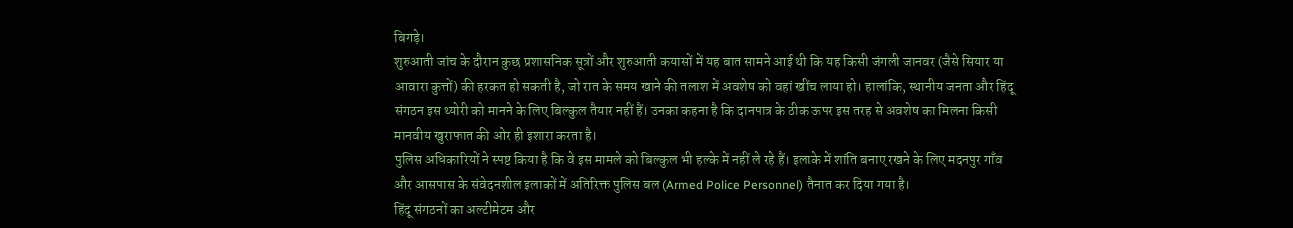बिगड़े।
शुरुआती जांच के दौरान कुछ प्रशासनिक सूत्रों और शुरुआती कयासों में यह बात सामने आई थी कि यह किसी जंगली जानवर (जैसे सियार या आवारा कुत्तों) की हरकत हो सकती है, जो रात के समय खाने की तलाश में अवशेष को वहां खींच लाया हो। हालांकि, स्थानीय जनता और हिंदू संगठन इस थ्योरी को मानने के लिए बिल्कुल तैयार नहीं हैं। उनका कहना है कि दानपात्र के ठीक ऊपर इस तरह से अवशेष का मिलना किसी मानवीय खुराफात की ओर ही इशारा करता है।
पुलिस अधिकारियों ने स्पष्ट किया है कि वे इस मामले को बिल्कुल भी हल्के में नहीं ले रहे हैं। इलाके में शांति बनाए रखने के लिए मदनपुर गाँव और आसपास के संवेदनशील इलाकों में अतिरिक्त पुलिस बल (Armed Police Personnel) तैनात कर दिया गया है।
हिंदू संगठनों का अल्टीमेटम और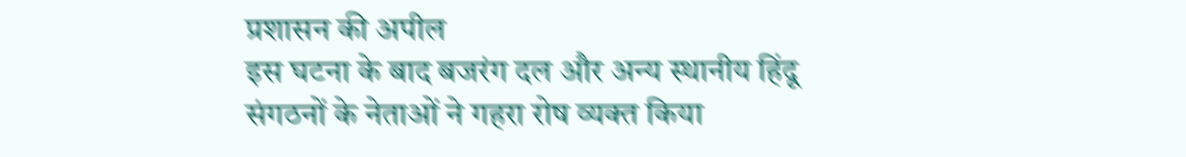प्रशासन की अपील
इस घटना के बाद बजरंग दल और अन्य स्थानीय हिंदू संगठनों के नेताओं ने गहरा रोष व्यक्त किया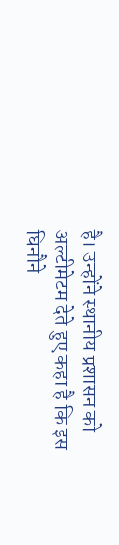है। उन्होंने स्थानीय प्रशासन को अल्टीमेटम देते हुए कहा है कि इस घिनौने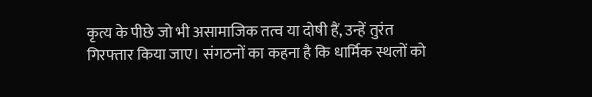कृत्य के पीछे जो भी असामाजिक तत्व या दोषी हैं, उन्हें तुरंत गिरफ्तार किया जाए। संगठनों का कहना है कि धार्मिक स्थलों को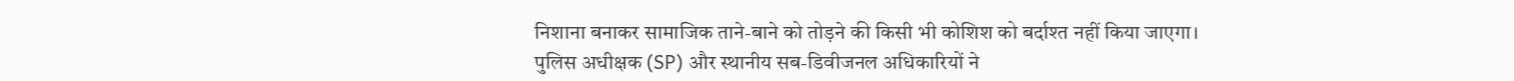निशाना बनाकर सामाजिक ताने-बाने को तोड़ने की किसी भी कोशिश को बर्दाश्त नहीं किया जाएगा।
पुलिस अधीक्षक (SP) और स्थानीय सब-डिवीजनल अधिकारियों ने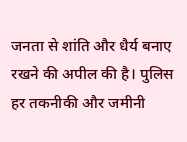जनता से शांति और धैर्य बनाए रखने की अपील की है। पुलिस हर तकनीकी और जमीनी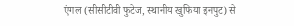एंगल (सीसीटीवी फुटेज, स्थानीय खुफिया इनपुट) से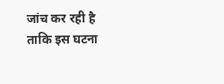जांच कर रही है ताकि इस घटना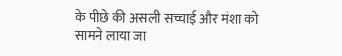के पीछे की असली सच्चाई और मंशा को सामने लाया जा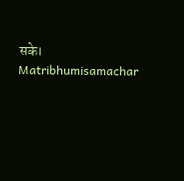सके।
Matribhumisamachar